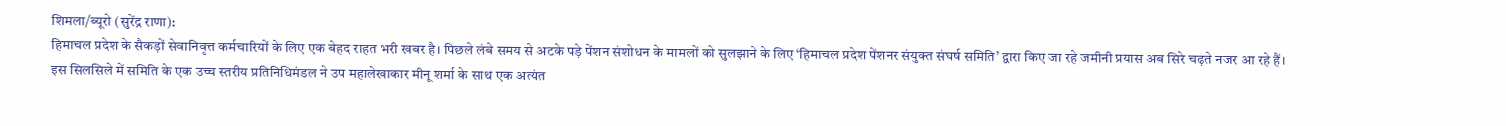शिमला/ब्यूरो (सुरेंद्र राणा):
हिमाचल प्रदेश के सैकड़ों सेवानिवृत्त कर्मचारियों के लिए एक बेहद राहत भरी खबर है। पिछले लंबे समय से अटके पड़े पेंशन संशोधन के मामलों को सुलझाने के लिए ‘हिमाचल प्रदेश पेंशनर संयुक्त संघर्ष समिति’ द्वारा किए जा रहे जमीनी प्रयास अब सिरे चढ़ते नजर आ रहे हैं। इस सिलसिले में समिति के एक उच्च स्तरीय प्रतिनिधिमंडल ने उप महालेखाकार मीनू शर्मा के साथ एक अत्यंत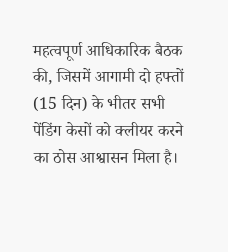महत्वपूर्ण आधिकारिक बैठक की, जिसमें आगामी दो हफ्तों (15 दिन) के भीतर सभी पेंडिंग केसों को क्लीयर करने का ठोस आश्वासन मिला है।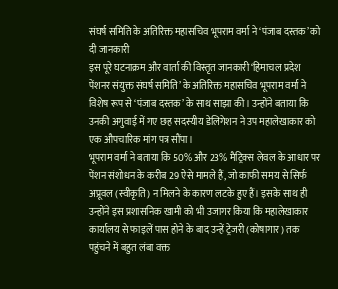संघर्ष समिति के अतिरिक्त महासचिव भूपराम वर्मा ने ‘पंजाब दस्तक’ को दी जानकारी
इस पूरे घटनाक्रम और वार्ता की विस्तृत जानकारी ‘हिमाचल प्रदेश पेंशनर संयुक्त संघर्ष समिति’ के अतिरिक्त महासचिव भूपराम वर्मा ने विशेष रूप से ‘पंजाब दस्तक’ के साथ साझा की। उन्होंने बताया कि उनकी अगुवाई में गए छह सदस्यीय डेलिगेशन ने उप महालेखाकार को एक औपचारिक मांग पत्र सौंपा।
भूपराम वर्मा ने बताया कि 50% और 23% मैट्रिक्स लेवल के आधार पर पेंशन संशोधन के करीब 29 ऐसे मामले हैं, जो काफी समय से सिर्फ अप्रूवल (स्वीकृति) न मिलने के कारण लटके हुए हैं। इसके साथ ही उन्होंने इस प्रशासनिक खामी को भी उजागर किया कि महालेखाकार कार्यालय से फाइलें पास होने के बाद उन्हें ट्रेजरी (कोषागार) तक पहुंचने में बहुत लंबा वक्त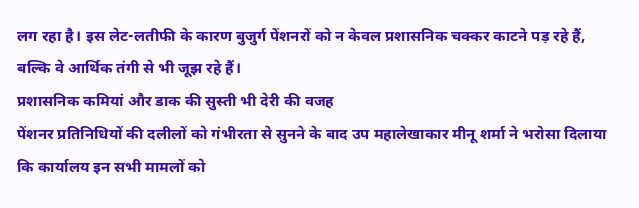लग रहा है। इस लेट-लतीफी के कारण बुजुर्ग पेंशनरों को न केवल प्रशासनिक चक्कर काटने पड़ रहे हैं, बल्कि वे आर्थिक तंगी से भी जूझ रहे हैं।
प्रशासनिक कमियां और डाक की सुस्ती भी देरी की वजह
पेंशनर प्रतिनिधियों की दलीलों को गंभीरता से सुनने के बाद उप महालेखाकार मीनू शर्मा ने भरोसा दिलाया कि कार्यालय इन सभी मामलों को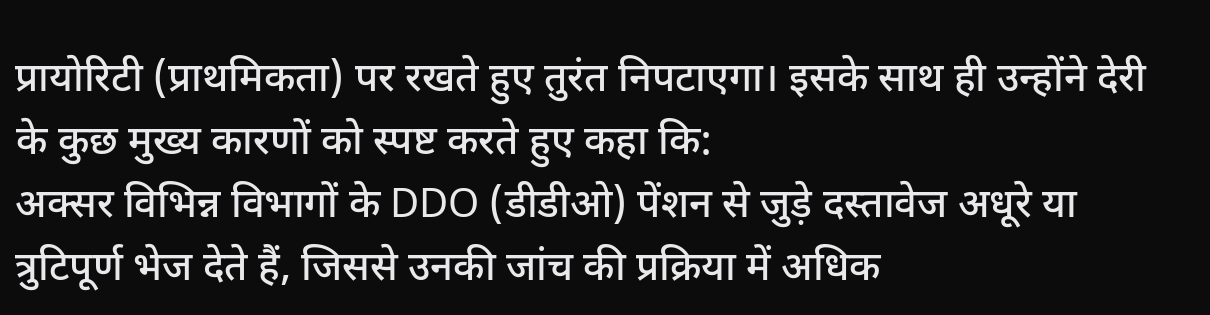प्रायोरिटी (प्राथमिकता) पर रखते हुए तुरंत निपटाएगा। इसके साथ ही उन्होंने देरी के कुछ मुख्य कारणों को स्पष्ट करते हुए कहा कि:
अक्सर विभिन्न विभागों के DDO (डीडीओ) पेंशन से जुड़े दस्तावेज अधूरे या त्रुटिपूर्ण भेज देते हैं, जिससे उनकी जांच की प्रक्रिया में अधिक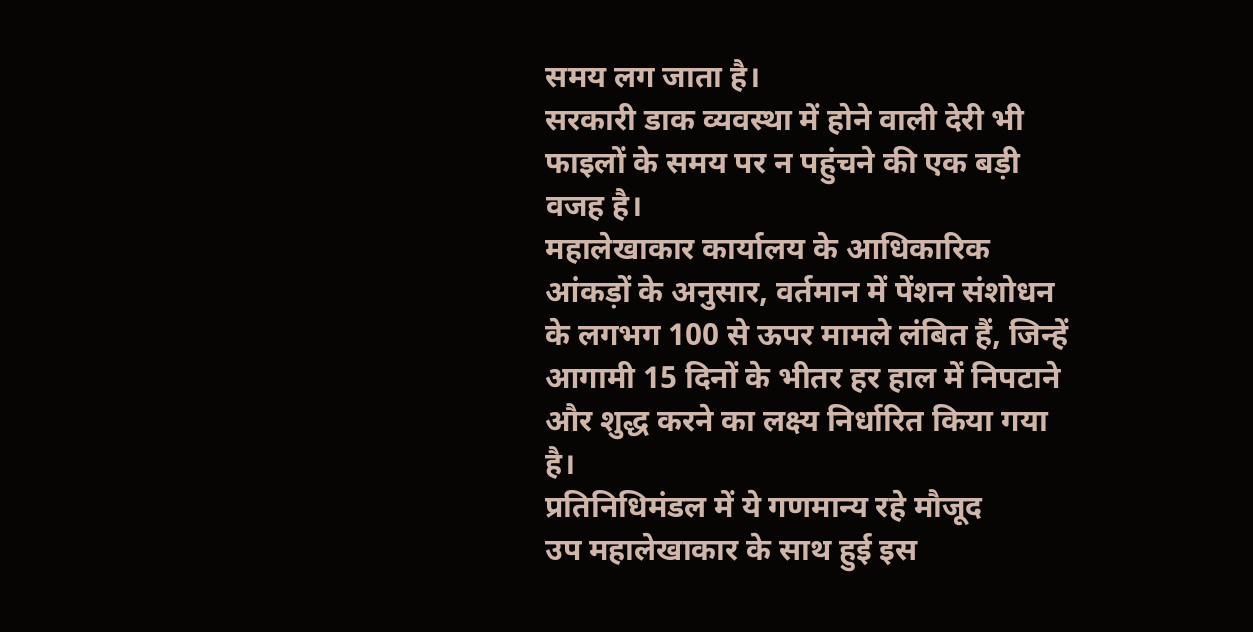समय लग जाता है।
सरकारी डाक व्यवस्था में होने वाली देरी भी फाइलों के समय पर न पहुंचने की एक बड़ी वजह है।
महालेखाकार कार्यालय के आधिकारिक आंकड़ों के अनुसार, वर्तमान में पेंशन संशोधन के लगभग 100 से ऊपर मामले लंबित हैं, जिन्हें आगामी 15 दिनों के भीतर हर हाल में निपटाने और शुद्ध करने का लक्ष्य निर्धारित किया गया है।
प्रतिनिधिमंडल में ये गणमान्य रहे मौजूद
उप महालेखाकार के साथ हुई इस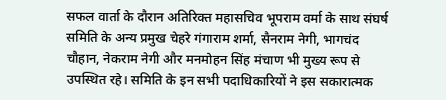सफल वार्ता के दौरान अतिरिक्त महासचिव भूपराम वर्मा के साथ संघर्ष समिति के अन्य प्रमुख चेहरे गंगाराम शर्मा, सैनराम नेगी, भागचंद चौहान, नेकराम नेगी और मनमोहन सिंह मंचाण भी मुख्य रूप से उपस्थित रहे। समिति के इन सभी पदाधिकारियों ने इस सकारात्मक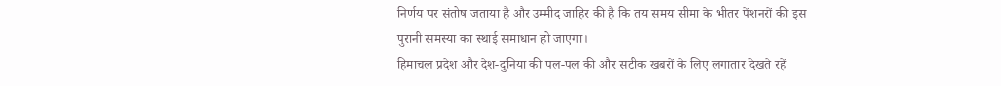निर्णय पर संतोष जताया है और उम्मीद जाहिर की है कि तय समय सीमा के भीतर पेंशनरों की इस पुरानी समस्या का स्थाई समाधान हो जाएगा।
हिमाचल प्रदेश और देश-दुनिया की पल-पल की और सटीक खबरों के लिए लगातार देखते रहें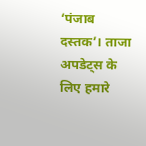‘पंजाब दस्तक’। ताजा अपडेट्स के लिए हमारे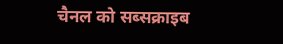चैनल को सब्सक्राइब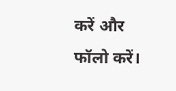करें और फॉलो करें।